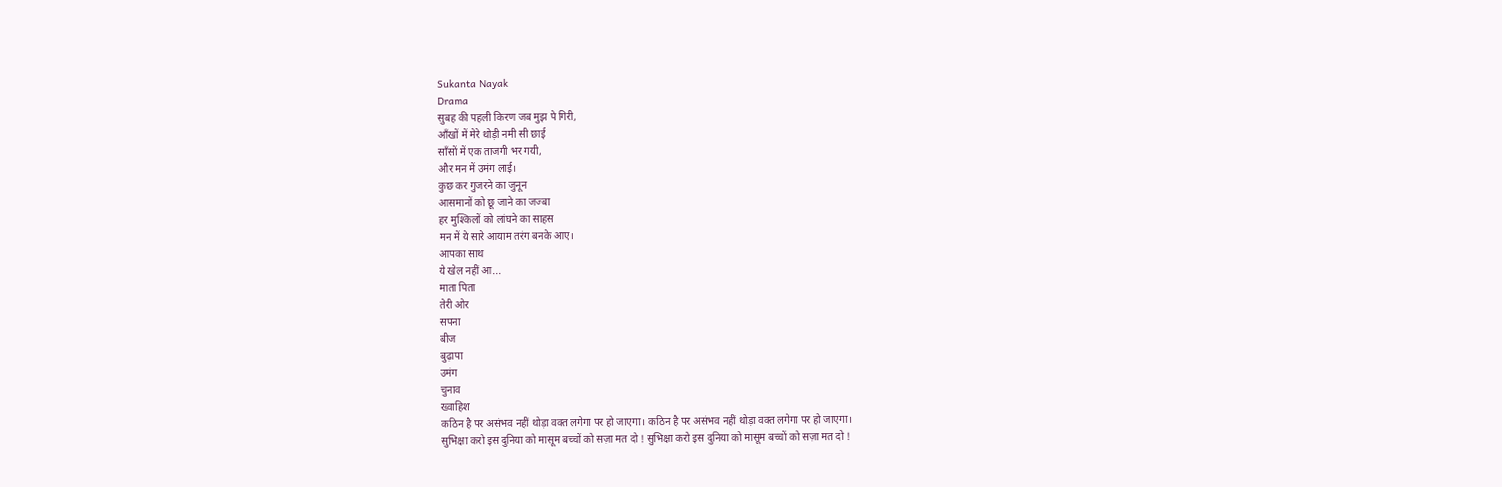Sukanta Nayak
Drama
सुबह की पहली किरण जब मुझ पे गिरी,
आँखों में मेरे थोड़ी नमी सी छाई
साँसों में एक ताजगी भर गयी,
और मन में उमंग लाई।
कुछ कर गुजरने का जुनून
आसमानों को छू जाने का जज्बा
हर मुश्किलों को लांघने का साहस
मन में ये सारे आयाम तरंग बनके आए।
आपका साथ
ये खेल नहीं आ...
माता पिता
तेरी ओर
सपना
बीज
बुढ़ापा
उमंग
चुनाव
ख्वाहिश
कठिन है पर असंभव नहीं थोड़ा वक्त लगेगा पर हो जाएगा। कठिन है पर असंभव नहीं थोड़ा वक्त लगेगा पर हो जाएगा।
सुभिक्षा करो इस दुनिया को मासूम बच्चों को सज़ा मत दो ! सुभिक्षा करो इस दुनिया को मासूम बच्चों को सज़ा मत दो !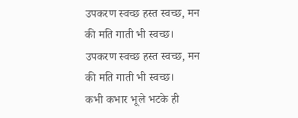उपकरण स्वच्छ हस्त स्वच्छ, मन की मति गाती भी स्वच्छ। उपकरण स्वच्छ हस्त स्वच्छ, मन की मति गाती भी स्वच्छ।
कभी कभार भूले भटके ही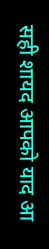सही शायद आपको याद आ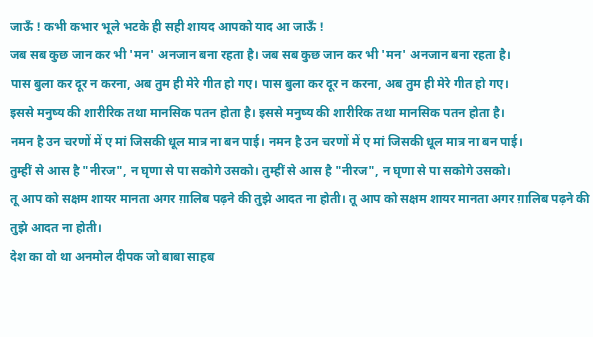जाऊँ ! कभी कभार भूले भटके ही सही शायद आपको याद आ जाऊँ !
जब सब कुछ जान कर भी 'मन' अनजान बना रहता है। जब सब कुछ जान कर भी 'मन' अनजान बना रहता है।
पास बुला कर दूर न करना, अब तुम ही मेरे गीत हो गए। पास बुला कर दूर न करना, अब तुम ही मेरे गीत हो गए।
इससे मनुष्य की शारीरिक तथा मानसिक पतन होता है। इससे मनुष्य की शारीरिक तथा मानसिक पतन होता है।
नमन है उन चरणों में ए मां जिसकी धूल मात्र ना बन पाई। नमन है उन चरणों में ए मां जिसकी धूल मात्र ना बन पाई।
तुम्हीं से आस है "नीरज", न घृणा से पा सकोगे उसको। तुम्हीं से आस है "नीरज", न घृणा से पा सकोगे उसको।
तू आप को सक्षम शायर मानता अगर ग़ालिब पढ़ने की तुझे आदत ना होती। तू आप को सक्षम शायर मानता अगर ग़ालिब पढ़ने की तुझे आदत ना होती।
देश का वो था अनमोल दीपक जो बाबा साहब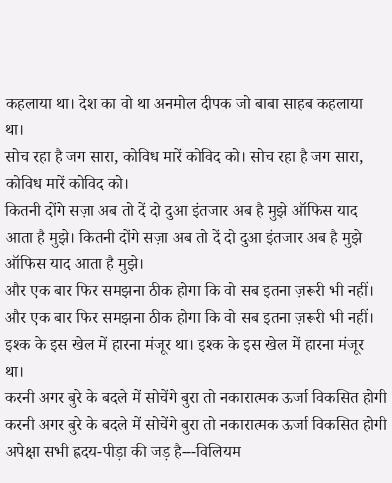कहलाया था। देश का वो था अनमोल दीपक जो बाबा साहब कहलाया था।
सोच रहा है जग सारा, कोविध मारें कोविद को। सोच रहा है जग सारा, कोविध मारें कोविद को।
कितनी दोंगे सज़ा अब तो दें दो दुआ इंतजार अब है मुझे ऑफिस याद आता है मुझे। कितनी दोंगे सज़ा अब तो दें दो दुआ इंतजार अब है मुझे ऑफिस याद आता है मुझे।
और एक बार फिर समझना ठीक होगा कि वो सब इतना ज़रूरी भी नहीं। और एक बार फिर समझना ठीक होगा कि वो सब इतना ज़रूरी भी नहीं।
इश्क के इस खेल में हारना मंजूर था। इश्क के इस खेल में हारना मंजूर था।
करनी अगर बुरे के बदले में सोचेंगे बुरा तो नकारात्मक ऊर्जा विकसित होगी करनी अगर बुरे के बदले में सोचेंगे बुरा तो नकारात्मक ऊर्जा विकसित होगी
अपेक्षा सभी ह्रदय-पीड़ा की जड़ है---विलियम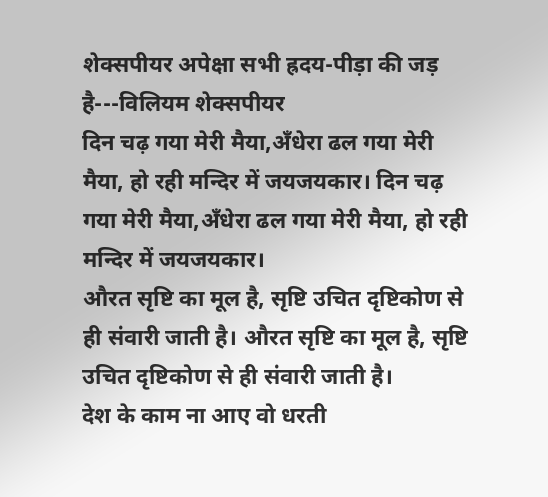शेक्सपीयर अपेक्षा सभी ह्रदय-पीड़ा की जड़ है---विलियम शेक्सपीयर
दिन चढ़ गया मेरी मैया,अँधेरा ढल गया मेरी मैया, हो रही मन्दिर में जयजयकार। दिन चढ़ गया मेरी मैया,अँधेरा ढल गया मेरी मैया, हो रही मन्दिर में जयजयकार।
औरत सृष्टि का मूल है, सृष्टि उचित दृष्टिकोण से ही संवारी जाती है। औरत सृष्टि का मूल है, सृष्टि उचित दृष्टिकोण से ही संवारी जाती है।
देश के काम ना आए वो धरती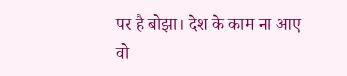पर है बोझा। देश के काम ना आए वो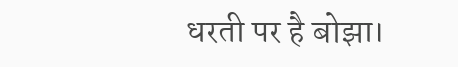धरती पर है बोझा।